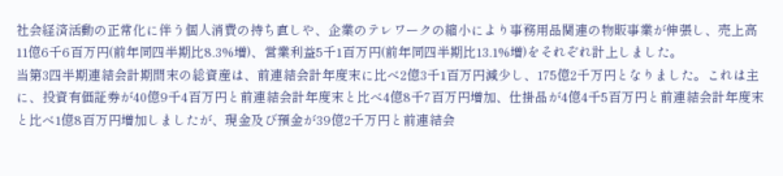社会経済活動の正常化に伴う個人消費の持ち直しや、企業のテレワークの縮小により事務用品関連の物販事業が伸張し、売上高11億6千6百万円(前年同四半期比8.3%増)、営業利益5千1百万円(前年同四半期比13.1%増)をそれぞれ計上しました。
当第3四半期連結会計期間末の総資産は、前連結会計年度末に比べ2億3千1百万円減少し、175億2千万円となりました。これは主に、投資有価証券が40億9千4百万円と前連結会計年度末と比べ4億8千7百万円増加、仕掛品が4億4千5百万円と前連結会計年度末と比べ1億8百万円増加しましたが、現金及び預金が39億2千万円と前連結会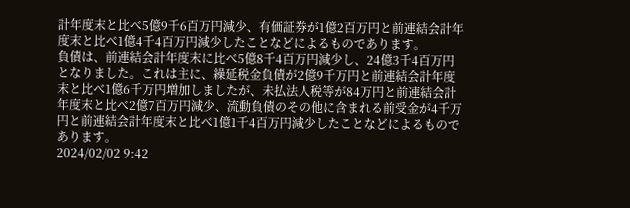計年度末と比べ5億9千6百万円減少、有価証券が1億2百万円と前連結会計年度末と比べ1億4千4百万円減少したことなどによるものであります。
負債は、前連結会計年度末に比べ5億8千4百万円減少し、24億3千4百万円となりました。これは主に、繰延税金負債が2億9千万円と前連結会計年度末と比べ1億6千万円増加しましたが、未払法人税等が84万円と前連結会計年度末と比べ2億7百万円減少、流動負債のその他に含まれる前受金が4千万円と前連結会計年度末と比べ1億1千4百万円減少したことなどによるものであります。
2024/02/02 9:42